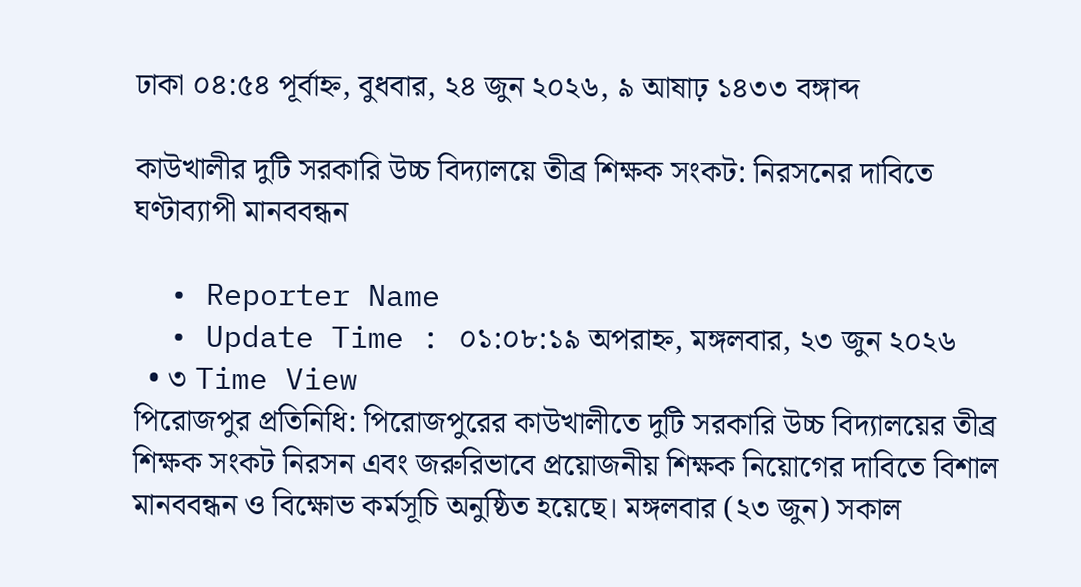ঢাকা ০৪:৫৪ পূর্বাহ্ন, বুধবার, ২৪ জুন ২০২৬, ৯ আষাঢ় ১৪৩৩ বঙ্গাব্দ

কাউখালীর দুটি সরকারি উচ্চ বিদ্যালয়ে তীব্র শিক্ষক সংকট: নিরসনের দাবিতে ঘণ্টাব্যাপী মানববন্ধন

  • Reporter Name
  • Update Time : ০১:০৮:১৯ অপরাহ্ন, মঙ্গলবার, ২৩ জুন ২০২৬
  • ৩ Time View
পিরোজপুর প্রতিনিধি: পিরোজপুরের কাউখালীতে দুটি সরকারি উচ্চ বিদ্যালয়ের তীব্র শিক্ষক সংকট নিরসন এবং জরুরিভাবে প্রয়োজনীয় শিক্ষক নিয়োগের দাবিতে বিশাল মানববন্ধন ও বিক্ষোভ কর্মসূচি অনুষ্ঠিত হয়েছে। মঙ্গলবার (২৩ জুন) সকাল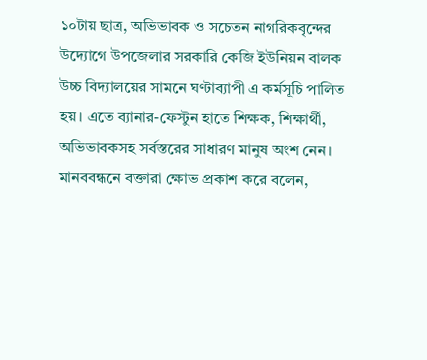১০টায় ছাত্র, অভিভাবক ও সচেতন নাগরিকবৃন্দের উদ্যোগে উপজেলার সরকারি কেজি ইউনিয়ন বালক উচ্চ বিদ্যালয়ের সামনে ঘণ্টাব্যাপী এ কর্মসূচি পালিত হয়। এতে ব্যানার-ফেস্টুন হাতে শিক্ষক, শিক্ষার্থী, অভিভাবকসহ সর্বস্তরের সাধারণ মানুষ অংশ নেন।
মানববন্ধনে বক্তারা ক্ষোভ প্রকাশ করে বলেন,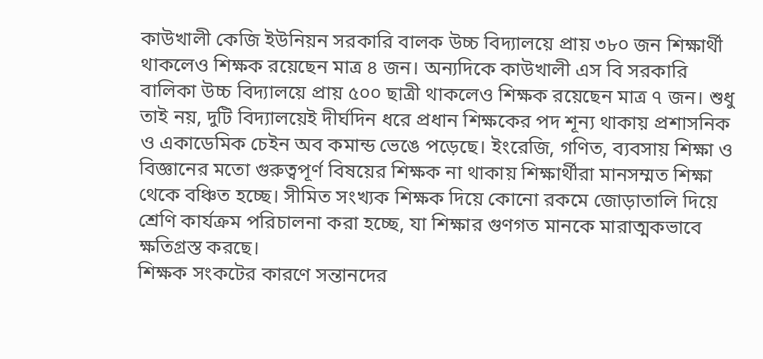কাউখালী কেজি ইউনিয়ন সরকারি বালক উচ্চ বিদ্যালয়ে প্রায় ৩৮০ জন শিক্ষার্থী থাকলেও শিক্ষক রয়েছেন মাত্র ৪ জন। অন্যদিকে কাউখালী এস বি সরকারি বালিকা উচ্চ বিদ্যালয়ে প্রায় ৫০০ ছাত্রী থাকলেও শিক্ষক রয়েছেন মাত্র ৭ জন। শুধু তাই নয়, দুটি বিদ্যালয়েই দীর্ঘদিন ধরে প্রধান শিক্ষকের পদ শূন্য থাকায় প্রশাসনিক ও একাডেমিক চেইন অব কমান্ড ভেঙে পড়েছে। ইংরেজি, গণিত, ব্যবসায় শিক্ষা ও বিজ্ঞানের মতো গুরুত্বপূর্ণ বিষয়ের শিক্ষক না থাকায় শিক্ষার্থীরা মানসম্মত শিক্ষা থেকে বঞ্চিত হচ্ছে। সীমিত সংখ্যক শিক্ষক দিয়ে কোনো রকমে জোড়াতালি দিয়ে শ্রেণি কার্যক্রম পরিচালনা করা হচ্ছে, যা শিক্ষার গুণগত মানকে মারাত্মকভাবে ক্ষতিগ্রস্ত করছে।
শিক্ষক সংকটের কারণে সন্তানদের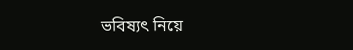ভবিষ্যৎ নিয়ে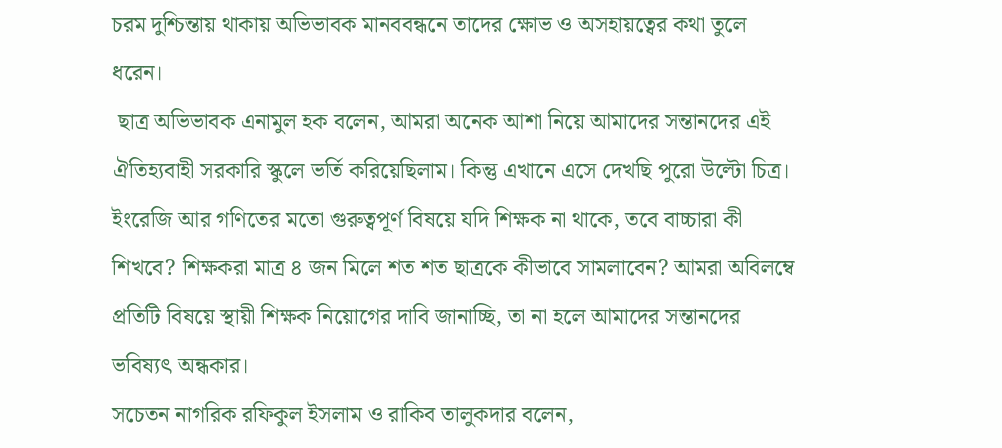চরম দুশ্চিন্তায় থাকায় অভিভাবক মানববন্ধনে তাদের ক্ষোভ ও অসহায়ত্বের কথা তুলে ধরেন।
 ছাত্র অভিভাবক এনামুল হক বলেন, আমরা অনেক আশা নিয়ে আমাদের সন্তানদের এই ঐতিহ্যবাহী সরকারি স্কুলে ভর্তি করিয়েছিলাম। কিন্তু এখানে এসে দেখছি পুরো উল্টো চিত্র। ইংরেজি আর গণিতের মতো গুরুত্বপূর্ণ বিষয়ে যদি শিক্ষক না থাকে, তবে বাচ্চারা কী শিখবে? শিক্ষকরা মাত্র ৪ জন মিলে শত শত ছাত্রকে কীভাবে সামলাবেন? আমরা অবিলম্বে প্রতিটি বিষয়ে স্থায়ী শিক্ষক নিয়োগের দাবি জানাচ্ছি, তা না হলে আমাদের সন্তানদের ভবিষ্যৎ অন্ধকার।
সচেতন নাগরিক রফিকুল ইসলাম ও রাকিব তালুকদার বলেন,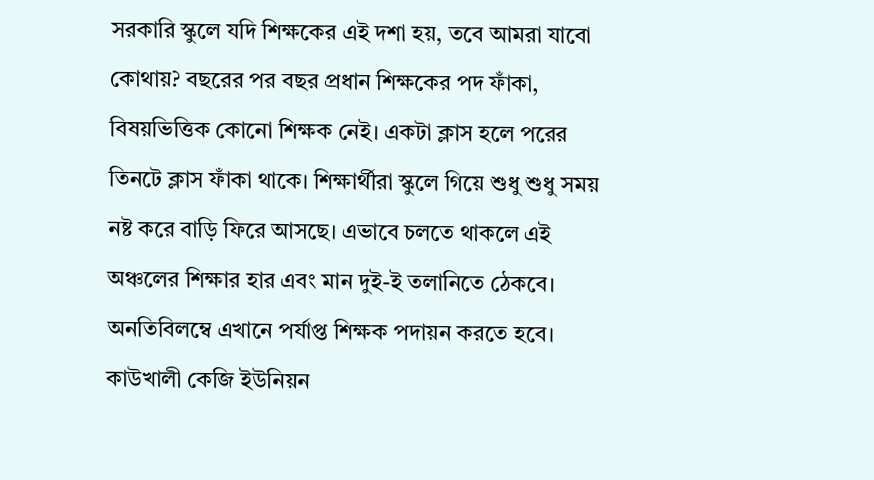সরকারি স্কুলে যদি শিক্ষকের এই দশা হয়, তবে আমরা যাবো কোথায়? বছরের পর বছর প্রধান শিক্ষকের পদ ফাঁকা, বিষয়ভিত্তিক কোনো শিক্ষক নেই। একটা ক্লাস হলে পরের তিনটে ক্লাস ফাঁকা থাকে। শিক্ষার্থীরা স্কুলে গিয়ে শুধু শুধু সময় নষ্ট করে বাড়ি ফিরে আসছে। এভাবে চলতে থাকলে এই অঞ্চলের শিক্ষার হার এবং মান দুই-ই তলানিতে ঠেকবে। অনতিবিলম্বে এখানে পর্যাপ্ত শিক্ষক পদায়ন করতে হবে।
কাউখালী কেজি ইউনিয়ন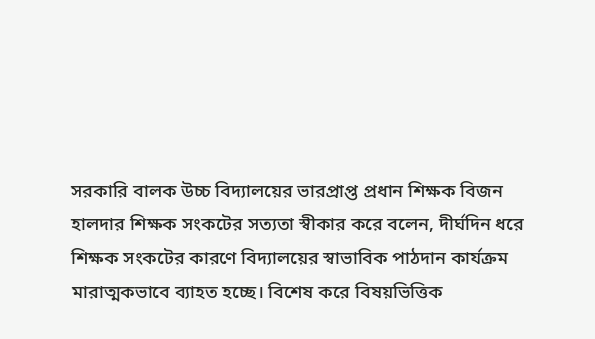সরকারি বালক উচ্চ বিদ্যালয়ের ভারপ্রাপ্ত প্রধান শিক্ষক বিজন হালদার শিক্ষক সংকটের সত্যতা স্বীকার করে বলেন, দীর্ঘদিন ধরে শিক্ষক সংকটের কারণে বিদ্যালয়ের স্বাভাবিক পাঠদান কার্যক্রম মারাত্মকভাবে ব্যাহত হচ্ছে। বিশেষ করে বিষয়ভিত্তিক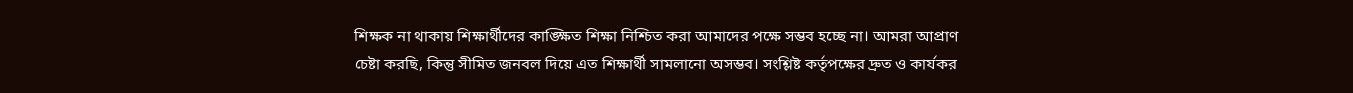শিক্ষক না থাকায় শিক্ষার্থীদের কাঙ্ক্ষিত শিক্ষা নিশ্চিত করা আমাদের পক্ষে সম্ভব হচ্ছে না। আমরা আপ্রাণ চেষ্টা করছি, কিন্তু সীমিত জনবল দিয়ে এত শিক্ষার্থী সামলানো অসম্ভব। সংশ্লিষ্ট কর্তৃপক্ষের দ্রুত ও কার্যকর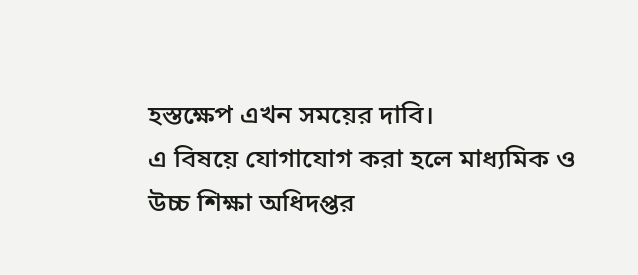হস্তক্ষেপ এখন সময়ের দাবি।
এ বিষয়ে যোগাযোগ করা হলে মাধ্যমিক ও উচ্চ শিক্ষা অধিদপ্তর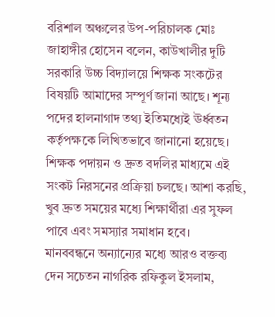বরিশাল অঞ্চলের উপ-পরিচালক মোঃ জাহাঙ্গীর হোসেন বলেন, কাউখালীর দুটি সরকারি উচ্চ বিদ্যালয়ে শিক্ষক সংকটের বিষয়টি আমাদের সম্পূর্ণ জানা আছে। শূন্য পদের হালনাগাদ তথ্য ইতিমধ্যেই ঊর্ধ্বতন কর্তৃপক্ষকে লিখিতভাবে জানানো হয়েছে। শিক্ষক পদায়ন ও দ্রুত বদলির মাধ্যমে এই সংকট নিরসনের প্রক্রিয়া চলছে। আশা করছি, খুব দ্রুত সময়ের মধ্যে শিক্ষার্থীরা এর সুফল পাবে এবং সমস্যার সমাধান হবে।
মানববন্ধনে অন্যান্যের মধ্যে আরও বক্তব্য দেন সচেতন নাগরিক রফিকুল ইসলাম,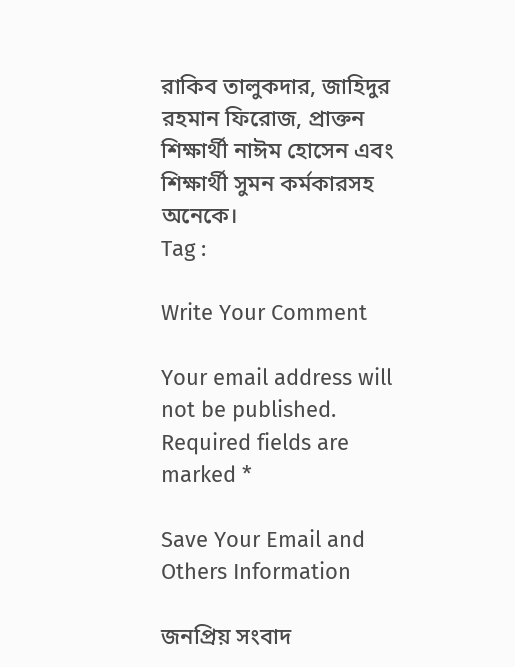রাকিব তালুকদার, জাহিদুর রহমান ফিরোজ, প্রাক্তন শিক্ষার্থী নাঈম হোসেন এবং শিক্ষার্থী সুমন কর্মকারসহ অনেকে।
Tag :

Write Your Comment

Your email address will not be published. Required fields are marked *

Save Your Email and Others Information

জনপ্রিয় সংবাদ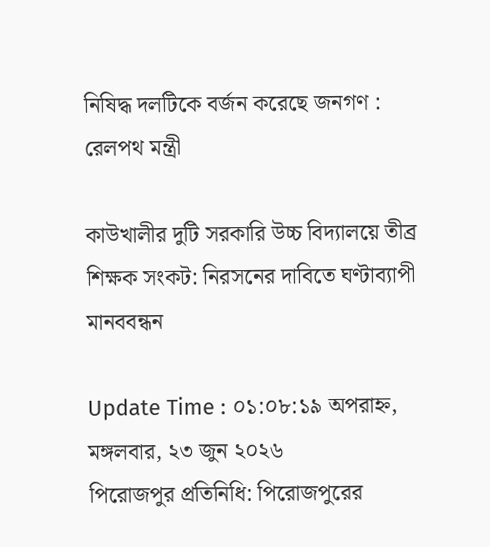নিষিদ্ধ দলটিকে বর্জন করেছে জনগণ : রেলপথ মন্ত্রী

কাউখালীর দুটি সরকারি উচ্চ বিদ্যালয়ে তীব্র শিক্ষক সংকট: নিরসনের দাবিতে ঘণ্টাব্যাপী মানববন্ধন

Update Time : ০১:০৮:১৯ অপরাহ্ন, মঙ্গলবার, ২৩ জুন ২০২৬
পিরোজপুর প্রতিনিধি: পিরোজপুরের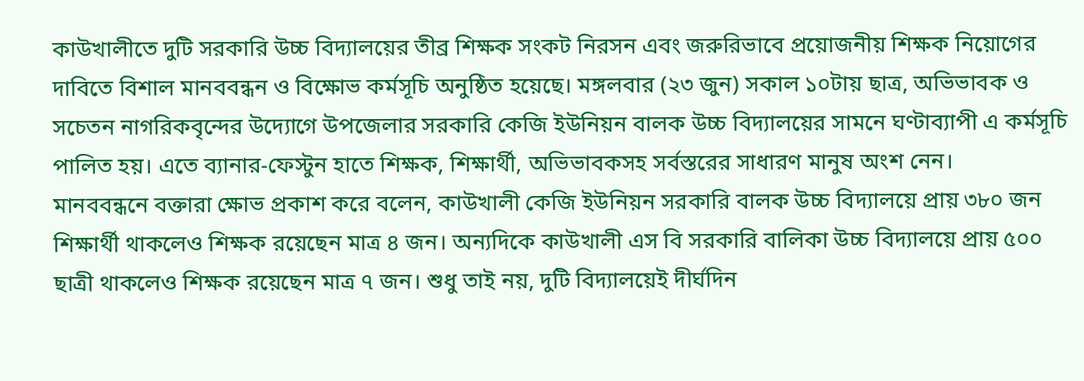কাউখালীতে দুটি সরকারি উচ্চ বিদ্যালয়ের তীব্র শিক্ষক সংকট নিরসন এবং জরুরিভাবে প্রয়োজনীয় শিক্ষক নিয়োগের দাবিতে বিশাল মানববন্ধন ও বিক্ষোভ কর্মসূচি অনুষ্ঠিত হয়েছে। মঙ্গলবার (২৩ জুন) সকাল ১০টায় ছাত্র, অভিভাবক ও সচেতন নাগরিকবৃন্দের উদ্যোগে উপজেলার সরকারি কেজি ইউনিয়ন বালক উচ্চ বিদ্যালয়ের সামনে ঘণ্টাব্যাপী এ কর্মসূচি পালিত হয়। এতে ব্যানার-ফেস্টুন হাতে শিক্ষক, শিক্ষার্থী, অভিভাবকসহ সর্বস্তরের সাধারণ মানুষ অংশ নেন।
মানববন্ধনে বক্তারা ক্ষোভ প্রকাশ করে বলেন, কাউখালী কেজি ইউনিয়ন সরকারি বালক উচ্চ বিদ্যালয়ে প্রায় ৩৮০ জন শিক্ষার্থী থাকলেও শিক্ষক রয়েছেন মাত্র ৪ জন। অন্যদিকে কাউখালী এস বি সরকারি বালিকা উচ্চ বিদ্যালয়ে প্রায় ৫০০ ছাত্রী থাকলেও শিক্ষক রয়েছেন মাত্র ৭ জন। শুধু তাই নয়, দুটি বিদ্যালয়েই দীর্ঘদিন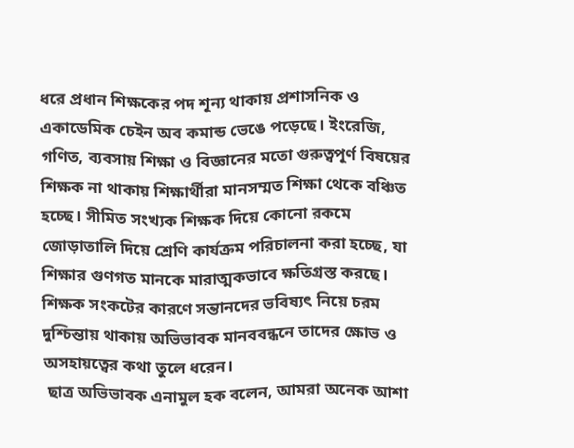ধরে প্রধান শিক্ষকের পদ শূন্য থাকায় প্রশাসনিক ও একাডেমিক চেইন অব কমান্ড ভেঙে পড়েছে। ইংরেজি, গণিত, ব্যবসায় শিক্ষা ও বিজ্ঞানের মতো গুরুত্বপূর্ণ বিষয়ের শিক্ষক না থাকায় শিক্ষার্থীরা মানসম্মত শিক্ষা থেকে বঞ্চিত হচ্ছে। সীমিত সংখ্যক শিক্ষক দিয়ে কোনো রকমে জোড়াতালি দিয়ে শ্রেণি কার্যক্রম পরিচালনা করা হচ্ছে, যা শিক্ষার গুণগত মানকে মারাত্মকভাবে ক্ষতিগ্রস্ত করছে।
শিক্ষক সংকটের কারণে সন্তানদের ভবিষ্যৎ নিয়ে চরম দুশ্চিন্তায় থাকায় অভিভাবক মানববন্ধনে তাদের ক্ষোভ ও অসহায়ত্বের কথা তুলে ধরেন।
 ছাত্র অভিভাবক এনামুল হক বলেন, আমরা অনেক আশা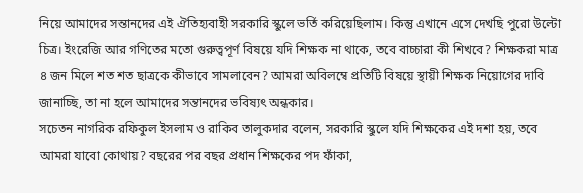নিয়ে আমাদের সন্তানদের এই ঐতিহ্যবাহী সরকারি স্কুলে ভর্তি করিয়েছিলাম। কিন্তু এখানে এসে দেখছি পুরো উল্টো চিত্র। ইংরেজি আর গণিতের মতো গুরুত্বপূর্ণ বিষয়ে যদি শিক্ষক না থাকে, তবে বাচ্চারা কী শিখবে? শিক্ষকরা মাত্র ৪ জন মিলে শত শত ছাত্রকে কীভাবে সামলাবেন? আমরা অবিলম্বে প্রতিটি বিষয়ে স্থায়ী শিক্ষক নিয়োগের দাবি জানাচ্ছি, তা না হলে আমাদের সন্তানদের ভবিষ্যৎ অন্ধকার।
সচেতন নাগরিক রফিকুল ইসলাম ও রাকিব তালুকদার বলেন, সরকারি স্কুলে যদি শিক্ষকের এই দশা হয়, তবে আমরা যাবো কোথায়? বছরের পর বছর প্রধান শিক্ষকের পদ ফাঁকা,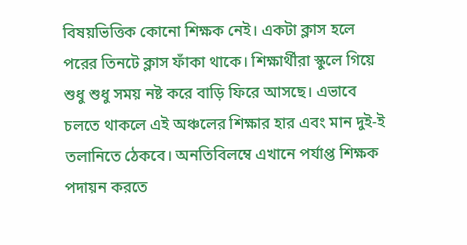বিষয়ভিত্তিক কোনো শিক্ষক নেই। একটা ক্লাস হলে পরের তিনটে ক্লাস ফাঁকা থাকে। শিক্ষার্থীরা স্কুলে গিয়ে শুধু শুধু সময় নষ্ট করে বাড়ি ফিরে আসছে। এভাবে চলতে থাকলে এই অঞ্চলের শিক্ষার হার এবং মান দুই-ই তলানিতে ঠেকবে। অনতিবিলম্বে এখানে পর্যাপ্ত শিক্ষক পদায়ন করতে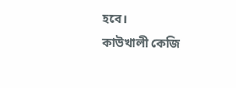হবে।
কাউখালী কেজি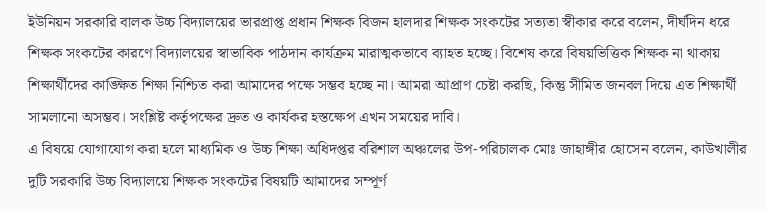ইউনিয়ন সরকারি বালক উচ্চ বিদ্যালয়ের ভারপ্রাপ্ত প্রধান শিক্ষক বিজন হালদার শিক্ষক সংকটের সত্যতা স্বীকার করে বলেন, দীর্ঘদিন ধরে শিক্ষক সংকটের কারণে বিদ্যালয়ের স্বাভাবিক পাঠদান কার্যক্রম মারাত্মকভাবে ব্যাহত হচ্ছে। বিশেষ করে বিষয়ভিত্তিক শিক্ষক না থাকায় শিক্ষার্থীদের কাঙ্ক্ষিত শিক্ষা নিশ্চিত করা আমাদের পক্ষে সম্ভব হচ্ছে না। আমরা আপ্রাণ চেষ্টা করছি, কিন্তু সীমিত জনবল দিয়ে এত শিক্ষার্থী সামলানো অসম্ভব। সংশ্লিষ্ট কর্তৃপক্ষের দ্রুত ও কার্যকর হস্তক্ষেপ এখন সময়ের দাবি।
এ বিষয়ে যোগাযোগ করা হলে মাধ্যমিক ও উচ্চ শিক্ষা অধিদপ্তর বরিশাল অঞ্চলের উপ-পরিচালক মোঃ জাহাঙ্গীর হোসেন বলেন, কাউখালীর দুটি সরকারি উচ্চ বিদ্যালয়ে শিক্ষক সংকটের বিষয়টি আমাদের সম্পূর্ণ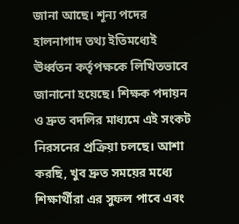জানা আছে। শূন্য পদের হালনাগাদ তথ্য ইতিমধ্যেই ঊর্ধ্বতন কর্তৃপক্ষকে লিখিতভাবে জানানো হয়েছে। শিক্ষক পদায়ন ও দ্রুত বদলির মাধ্যমে এই সংকট নিরসনের প্রক্রিয়া চলছে। আশা করছি, খুব দ্রুত সময়ের মধ্যে শিক্ষার্থীরা এর সুফল পাবে এবং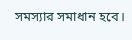সমস্যার সমাধান হবে।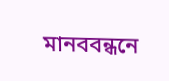মানববন্ধনে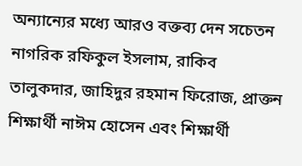অন্যান্যের মধ্যে আরও বক্তব্য দেন সচেতন নাগরিক রফিকুল ইসলাম, রাকিব তালুকদার, জাহিদুর রহমান ফিরোজ, প্রাক্তন শিক্ষার্থী নাঈম হোসেন এবং শিক্ষার্থী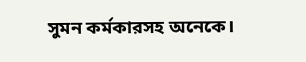সুমন কর্মকারসহ অনেকে।